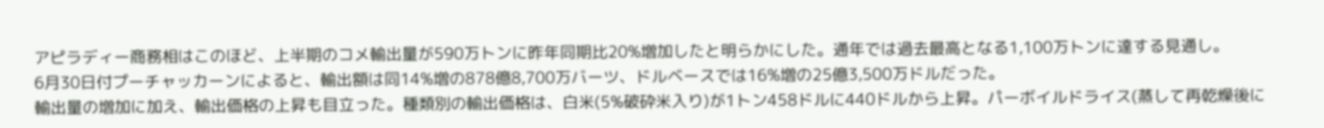アピラディー商務相はこのほど、上半期のコメ輸出量が590万トンに昨年同期比20%増加したと明らかにした。通年では過去最高となる1,100万トンに達する見通し。
6月30日付プーチャッカーンによると、輸出額は同14%増の878億8,700万バーツ、ドルベースでは16%増の25億3,500万ドルだった。
輸出量の増加に加え、輸出価格の上昇も目立った。種類別の輸出価格は、白米(5%破砕米入り)が1トン458ドルに440ドルから上昇。パーボイルドライス(蒸して再乾燥後に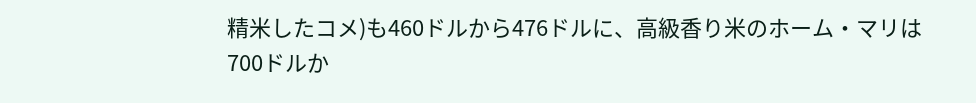精米したコメ)も460ドルから476ドルに、高級香り米のホーム・マリは700ドルか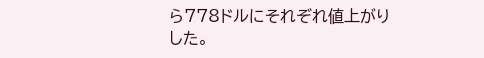ら778ドルにそれぞれ値上がりした。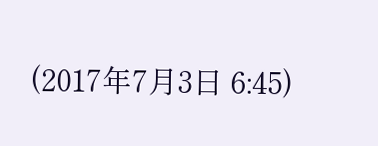(2017年7月3日 6:45)